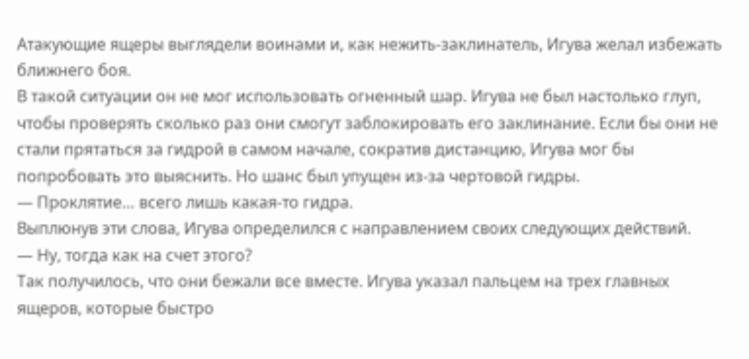Атакующие ящеры выглядели воинами и, как нежить-заклинатель, Игува желал избежать ближнего боя.
В такой ситуации он не мог использовать огненный шар. Игува не был настолько глуп, чтобы проверять сколько раз они смогут заблокировать его заклинание. Если бы они не стали прятаться за гидрой в самом начале, сократив дистанцию, Игува мог бы попробовать это выяснить. Но шанс был упущен из-за чертовой гидры.
— Проклятие… всего лишь какая-то гидра.
Выплюнув эти слова, Игува определился с направлением своих следующих действий.
— Ну, тогда как на счет этого?
Так получилось, что они бежали все вместе. Игува указал пальцем на трех главных ящеров, которые быстро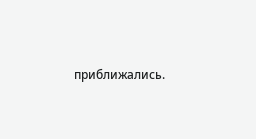приближались.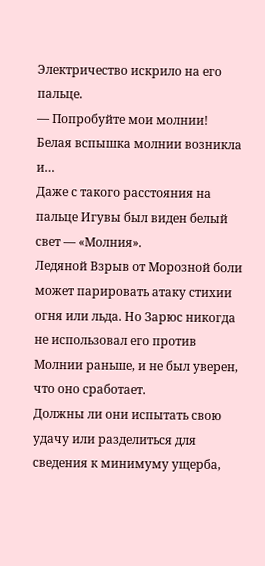Электричество искрило на его пальце.
— Попробуйте мои молнии!
Белая вспышка молнии возникла и…
Даже с такого расстояния на пальце Игувы был виден белый свет — «Молния».
Ледяной Взрыв от Морозной боли может парировать атаку стихии огня или льда. Но Зарюс никогда не использовал его против Молнии раньше, и не был уверен, что оно сработает.
Должны ли они испытать свою удачу или разделиться для сведения к минимуму ущерба,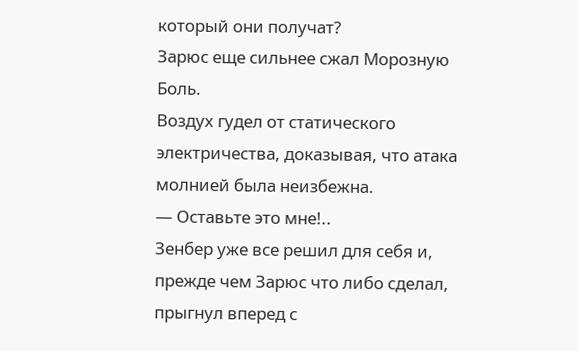который они получат?
Зарюс еще сильнее сжал Морозную Боль.
Воздух гудел от статического электричества, доказывая, что атака молнией была неизбежна.
— Оставьте это мне!..
Зенбер уже все решил для себя и, прежде чем Зарюс что либо сделал, прыгнул вперед с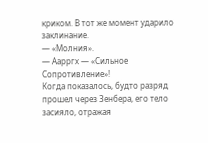криком. В тот же момент ударило заклинание.
— «Молния».
— Аарргх — «Сильное Сопротивление»!
Когда показалось, будто разряд прошел через Зенбера, его тело засияло, отражая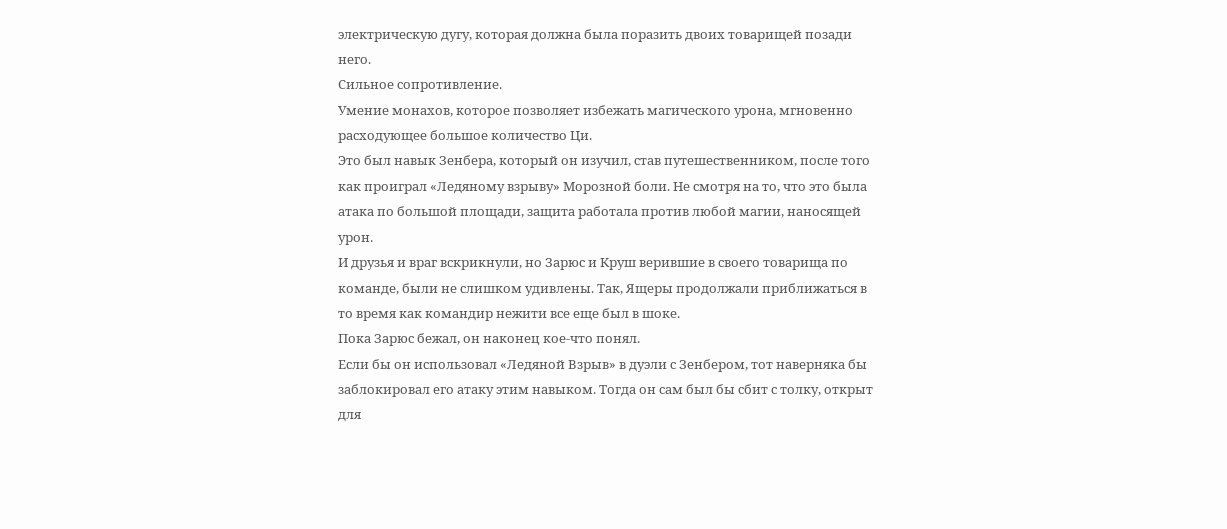электрическую дугу, которая должна была поразить двоих товарищей позади него.
Сильное сопротивление.
Умение монахов, которое позволяет избежать магического урона, мгновенно расходующее большое количество Ци.
Это был навык Зенбера, который он изучил, став путешественником, после того как проиграл «Ледяному взрыву» Морозной боли. Не смотря на то, что это была атака по большой площади, защита работала против любой магии, наносящей урон.
И друзья и враг вскрикнули, но Зарюс и Круш верившие в своего товарища по команде, были не слишком удивлены. Так, Ящеры продолжали приближаться в то время как командир нежити все еще был в шоке.
Пока Зарюс бежал, он наконец кое-что понял.
Если бы он использовал «Ледяной Взрыв» в дуэли с Зенбером, тот наверняка бы заблокировал его атаку этим навыком. Тогда он сам был бы сбит с толку, открыт для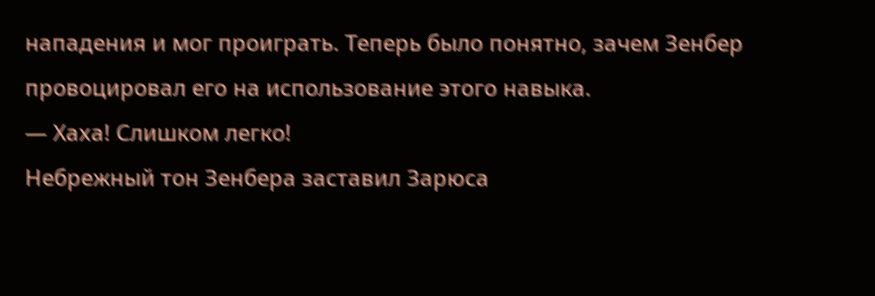нападения и мог проиграть. Теперь было понятно, зачем Зенбер провоцировал его на использование этого навыка.
— Хаха! Слишком легко!
Небрежный тон Зенбера заставил Зарюса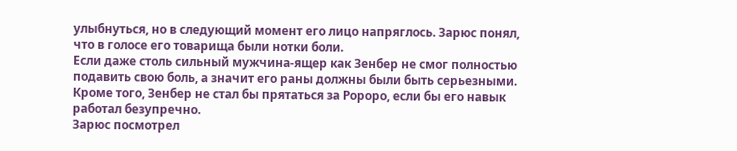улыбнуться, но в следующий момент его лицо напряглось. Зарюс понял, что в голосе его товарища были нотки боли.
Если даже столь сильный мужчина-ящер как Зенбер не смог полностью подавить свою боль, а значит его раны должны были быть серьезными. Кроме того, Зенбер не стал бы прятаться за Ророро, если бы его навык работал безупречно.
Зарюс посмотрел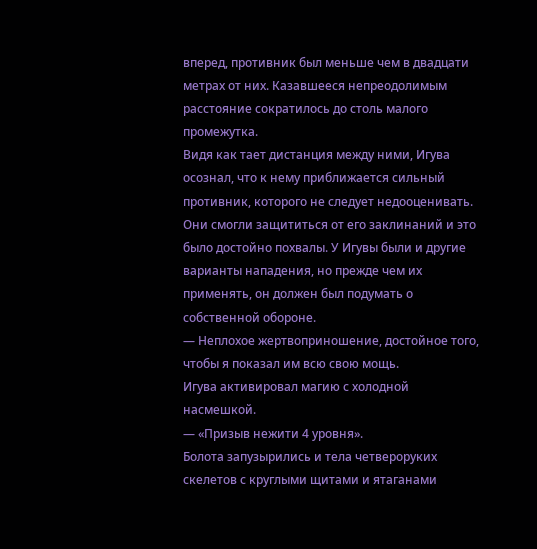вперед, противник был меньше чем в двадцати метрах от них. Казавшееся непреодолимым расстояние сократилось до столь малого промежутка.
Видя как тает дистанция между ними, Игува осознал, что к нему приближается сильный противник, которого не следует недооценивать. Они смогли защититься от его заклинаний и это было достойно похвалы. У Игувы были и другие варианты нападения, но прежде чем их применять, он должен был подумать о собственной обороне.
— Неплохое жертвоприношение, достойное того, чтобы я показал им всю свою мощь.
Игува активировал магию с холодной насмешкой.
— «Призыв нежити 4 уровня».
Болота запузырились и тела четвероруких скелетов с круглыми щитами и ятаганами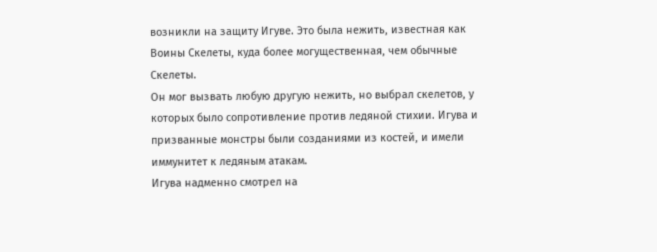возникли на защиту Игуве. Это была нежить, известная как Воины Скелеты, куда более могущественная, чем обычные Скелеты.
Он мог вызвать любую другую нежить, но выбрал скелетов, у которых было сопротивление против ледяной стихии. Игува и призванные монстры были созданиями из костей, и имели иммунитет к ледяным атакам.
Игува надменно смотрел на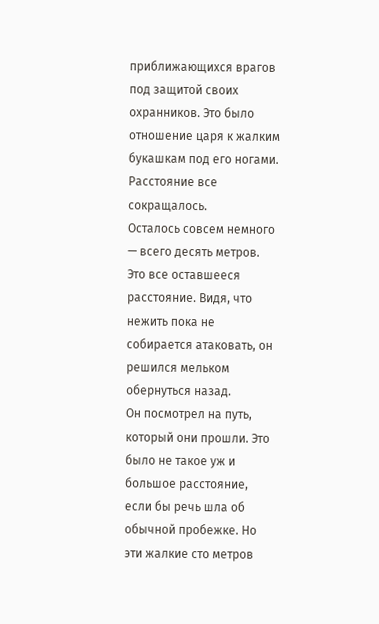приближающихся врагов под защитой своих охранников. Это было отношение царя к жалким букашкам под его ногами.
Расстояние все сокращалось.
Осталось совсем немного — всего десять метров.
Это все оставшееся расстояние. Видя, что нежить пока не собирается атаковать, он решился мельком обернуться назад.
Он посмотрел на путь, который они прошли. Это было не такое уж и большое расстояние, если бы речь шла об обычной пробежке. Но эти жалкие сто метров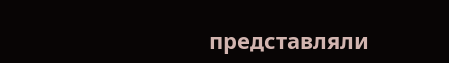представляли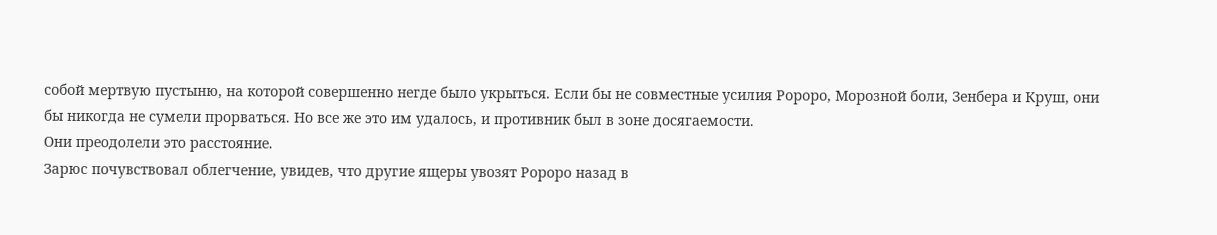собой мертвую пустыню, на которой совершенно негде было укрыться. Если бы не совместные усилия Ророро, Морозной боли, Зенбера и Круш, они бы никогда не сумели прорваться. Но все же это им удалось, и противник был в зоне досягаемости.
Они преодолели это расстояние.
Зарюс почувствовал облегчение, увидев, что другие ящеры увозят Ророро назад в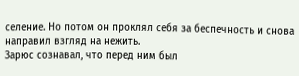селение. Но потом он проклял себя за беспечность и снова направил взгляд на нежить.
Зарюс сознавал, что перед ним был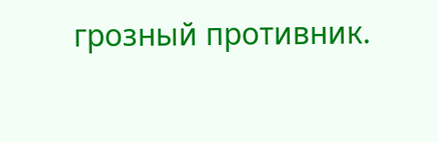грозный противник.